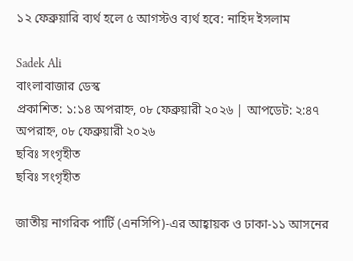১২ ফেব্রুয়ারি ব্যর্থ হলে ৫ আগস্টও ব্যর্থ হবে: নাহিদ ইসলাম

Sadek Ali
বাংলাবাজার ডেস্ক
প্রকাশিত: ১:১৪ অপরাহ্ন, ০৮ ফেব্রুয়ারী ২০২৬ | আপডেট: ২:৪৭ অপরাহ্ন, ০৮ ফেব্রুয়ারী ২০২৬
ছবিঃ সংগৃহীত
ছবিঃ সংগৃহীত

জাতীয় নাগরিক পার্টি (এনসিপি)-এর আহ্বায়ক ও ঢাকা-১১ আসনের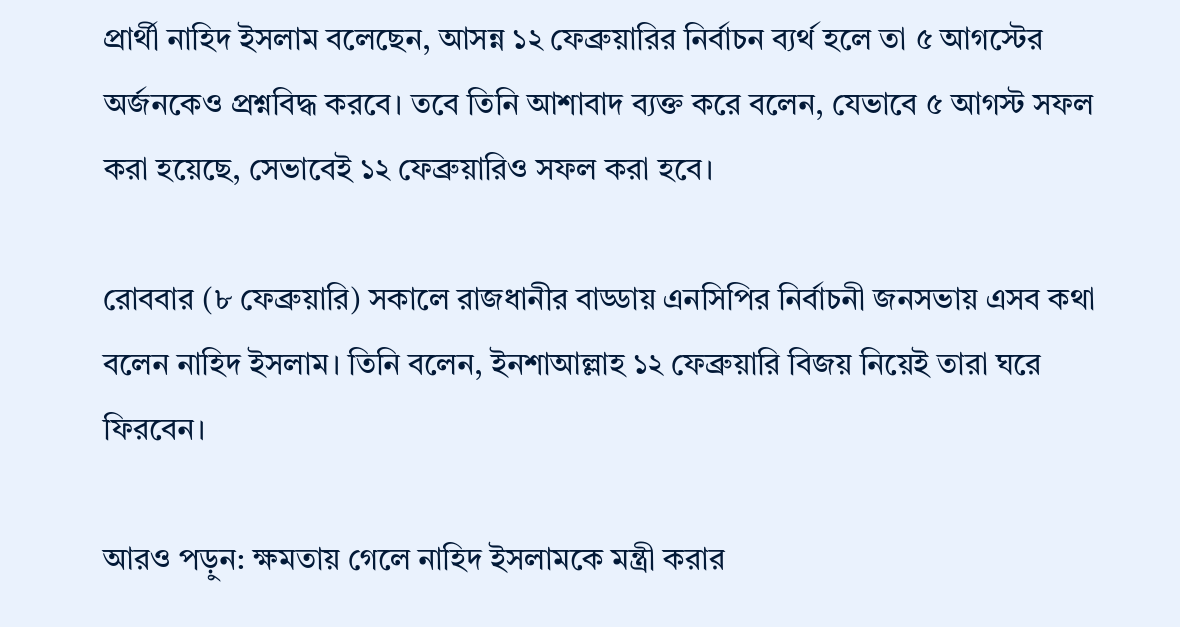প্রার্থী নাহিদ ইসলাম বলেছেন, আসন্ন ১২ ফেব্রুয়ারির নির্বাচন ব্যর্থ হলে তা ৫ আগস্টের অর্জনকেও প্রশ্নবিদ্ধ করবে। তবে তিনি আশাবাদ ব্যক্ত করে বলেন, যেভাবে ৫ আগস্ট সফল করা হয়েছে, সেভাবেই ১২ ফেব্রুয়ারিও সফল করা হবে।

রোববার (৮ ফেব্রুয়ারি) সকালে রাজধানীর বাড্ডায় এনসিপির নির্বাচনী জনসভায় এসব কথা বলেন নাহিদ ইসলাম। তিনি বলেন, ইনশাআল্লাহ ১২ ফেব্রুয়ারি বিজয় নিয়েই তারা ঘরে ফিরবেন।

আরও পড়ুন: ক্ষমতায় গেলে নাহিদ ইসলামকে মন্ত্রী করার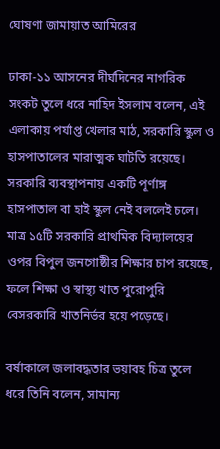ঘোষণা জামায়াত আমিরের

ঢাকা-১১ আসনের দীর্ঘদিনের নাগরিক সংকট তুলে ধরে নাহিদ ইসলাম বলেন, এই এলাকায় পর্যাপ্ত খেলার মাঠ, সরকারি স্কুল ও হাসপাতালের মারাত্মক ঘাটতি রয়েছে। সরকারি ব্যবস্থাপনায় একটি পূর্ণাঙ্গ হাসপাতাল বা হাই স্কুল নেই বললেই চলে। মাত্র ১৫টি সরকারি প্রাথমিক বিদ্যালয়ের ওপর বিপুল জনগোষ্ঠীর শিক্ষার চাপ রয়েছে, ফলে শিক্ষা ও স্বাস্থ্য খাত পুরোপুরি বেসরকারি খাতনির্ভর হয়ে পড়েছে।

বর্ষাকালে জলাবদ্ধতার ভয়াবহ চিত্র তুলে ধরে তিনি বলেন, সামান্য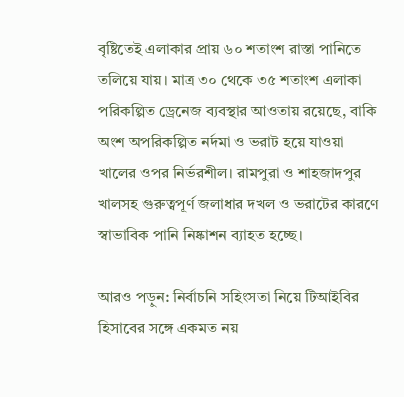বৃষ্টিতেই এলাকার প্রায় ৬০ শতাংশ রাস্তা পানিতে তলিয়ে যায়। মাত্র ৩০ থেকে ৩৫ শতাংশ এলাকা পরিকল্পিত ড্রেনেজ ব্যবস্থার আওতায় রয়েছে, বাকি অংশ অপরিকল্পিত নর্দমা ও ভরাট হয়ে যাওয়া খালের ওপর নির্ভরশীল। রামপুরা ও শাহজাদপুর খালসহ গুরুত্বপূর্ণ জলাধার দখল ও ভরাটের কারণে স্বাভাবিক পানি নিষ্কাশন ব্যাহত হচ্ছে।

আরও পড়ুন: নির্বাচনি সহিংসতা নিয়ে টিআইবির হিসাবের সঙ্গে একমত নয়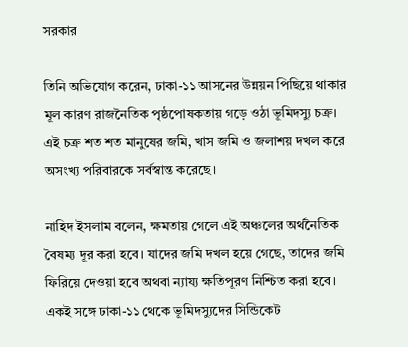সরকার

তিনি অভিযোগ করেন, ঢাকা-১১ আসনের উন্নয়ন পিছিয়ে থাকার মূল কারণ রাজনৈতিক পৃষ্ঠপোষকতায় গড়ে ওঠা ভূমিদস্যু চক্র। এই চক্র শত শত মানুষের জমি, খাস জমি ও জলাশয় দখল করে অসংখ্য পরিবারকে সর্বস্বান্ত করেছে।

নাহিদ ইসলাম বলেন, ক্ষমতায় গেলে এই অঞ্চলের অর্থনৈতিক বৈষম্য দূর করা হবে। যাদের জমি দখল হয়ে গেছে, তাদের জমি ফিরিয়ে দেওয়া হবে অথবা ন্যায্য ক্ষতিপূরণ নিশ্চিত করা হবে। একই সঙ্গে ঢাকা-১১ থেকে ভূমিদস্যুদের সিন্ডিকেট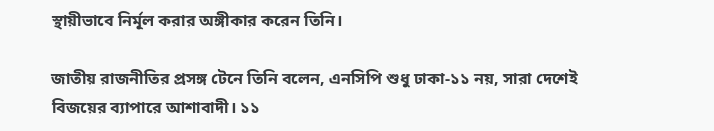স্থায়ীভাবে নির্মূল করার অঙ্গীকার করেন তিনি।

জাতীয় রাজনীতির প্রসঙ্গ টেনে তিনি বলেন, এনসিপি শুধু ঢাকা-১১ নয়, সারা দেশেই বিজয়ের ব্যাপারে আশাবাদী। ১১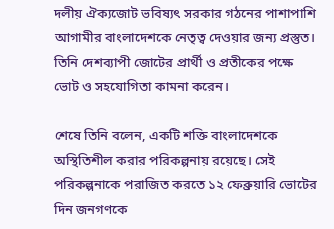দলীয় ঐক্যজোট ভবিষ্যৎ সরকার গঠনের পাশাপাশি আগামীর বাংলাদেশকে নেতৃত্ব দেওয়ার জন্য প্রস্তুত। তিনি দেশব্যাপী জোটের প্রার্থী ও প্রতীকের পক্ষে ভোট ও সহযোগিতা কামনা করেন।

শেষে তিনি বলেন, একটি শক্তি বাংলাদেশকে অস্থিতিশীল করার পরিকল্পনায় রয়েছে। সেই পরিকল্পনাকে পরাজিত করতে ১২ ফেব্রুয়ারি ভোটের দিন জনগণকে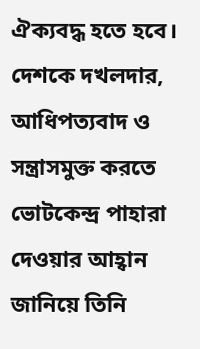ঐক্যবদ্ধ হতে হবে। দেশকে দখলদার, আধিপত্যবাদ ও সন্ত্রাসমুক্ত করতে ভোটকেন্দ্র পাহারা দেওয়ার আহ্বান জানিয়ে তিনি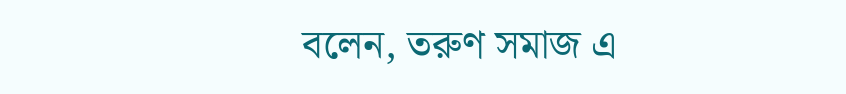বলেন, তরুণ সমাজ এ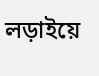লড়াইয়ে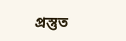প্রস্তুত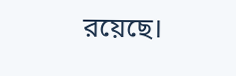রয়েছে।